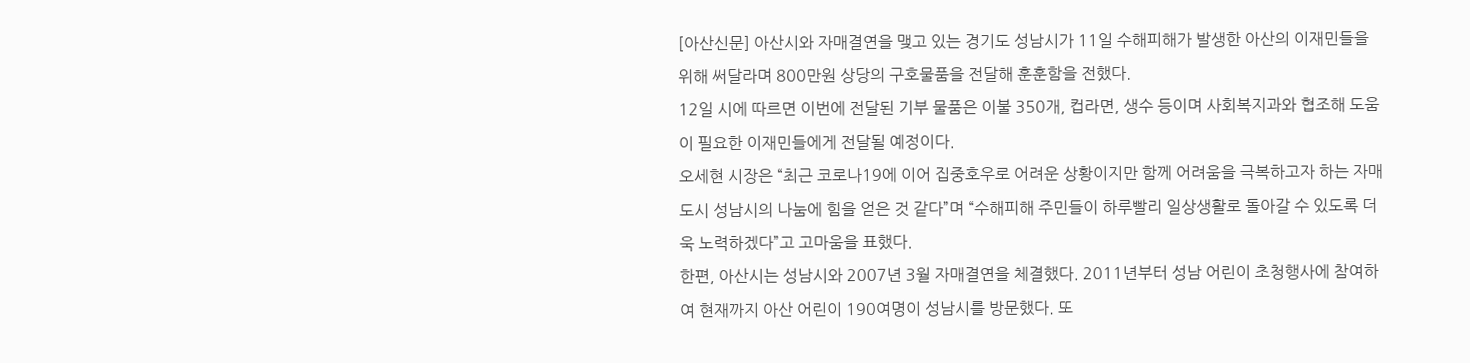[아산신문] 아산시와 자매결연을 맺고 있는 경기도 성남시가 11일 수해피해가 발생한 아산의 이재민들을 위해 써달라며 800만원 상당의 구호물품을 전달해 훈훈함을 전했다.
12일 시에 따르면 이번에 전달된 기부 물품은 이불 350개, 컵라면, 생수 등이며 사회복지과와 협조해 도움이 필요한 이재민들에게 전달될 예정이다.
오세현 시장은 “최근 코로나19에 이어 집중호우로 어려운 상황이지만 함께 어려움을 극복하고자 하는 자매도시 성남시의 나눔에 힘을 얻은 것 같다”며 “수해피해 주민들이 하루빨리 일상생활로 돌아갈 수 있도록 더욱 노력하겠다”고 고마움을 표했다.
한편, 아산시는 성남시와 2007년 3월 자매결연을 체결했다. 2011년부터 성남 어린이 초청행사에 참여하여 현재까지 아산 어린이 190여명이 성남시를 방문했다. 또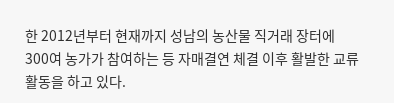한 2012년부터 현재까지 성남의 농산물 직거래 장터에 300여 농가가 참여하는 등 자매결연 체결 이후 활발한 교류활동을 하고 있다.